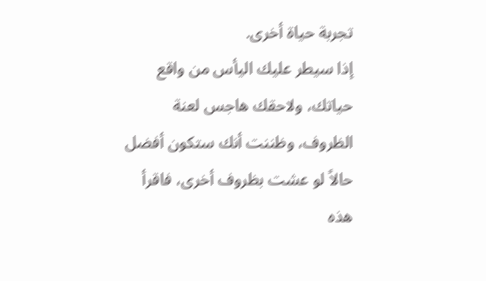تجربة حياة أخرى.
إذا سيطر عليك اليأس من واقع حياتك، ولاحقك هاجس لعنة الظروف، وظننت أنك ستكون أفضل حالاً لو عشت بظروف أخرى، فاقرأ هذه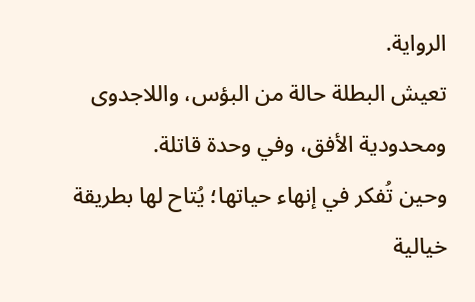الرواية.
تعيش البطلة حالة من البؤس، واللاجدوى ومحدودية الأفق، وفي وحدة قاتلة.
وحين تُفكر في إنهاء حياتها؛ يُتاح لها بطريقة خيالية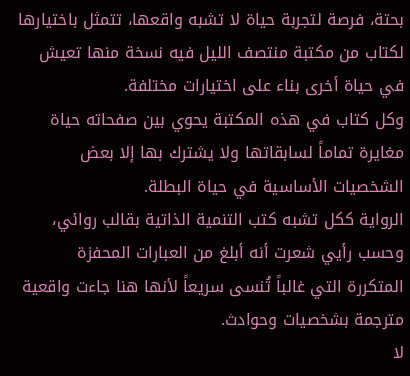بحتة، فرصة لتجربة حياة لا تشبه واقعها، تتمثل باختيارها لكتاب من مكتبة منتصف الليل فيه نسخة منها تعيش في حياة أخرى بناء على اختيارات مختلفة.
وكل كتاب في هذه المكتبة يحوي بين صفحاته حياة مغايرة تماماً لسابقاتها ولا يشترك بها إلا بعض الشخصيات الأساسية في حياة البطلة.
الرواية ككل تشبه كتب التنمية الذاتية بقالب روائي، وحسب رأيي شعرت أنه أبلغ من العبارات المحفزة المتكررة التي غالباً تُنسى سريعاً لأنها هنا جاءت واقعية مترجمة بشخصيات وحوادث.
لا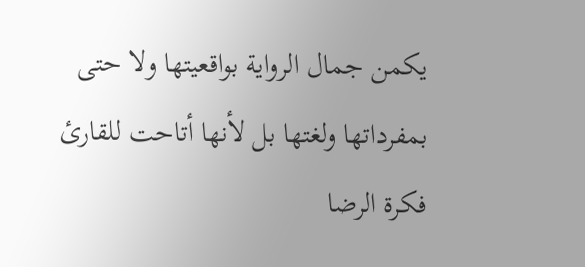يكمن جمال الرواية بواقعيتها ولا حتى بمفرداتها ولغتها بل لأنها أتاحت للقارئ فكرة الرضا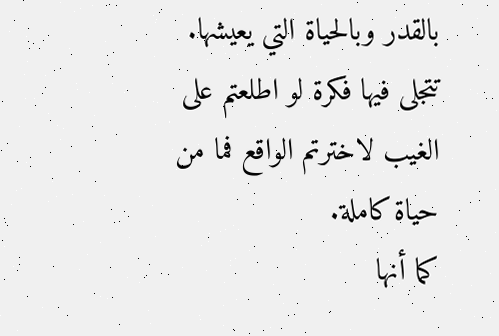بالقدر وبالحياة التي يعيشها.
تتجلى فيها فكرة لو اطلعتم على الغيب لاخترتم الواقع فما من حياة كاملة.
كما أنها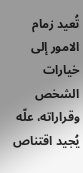تُعيد زمام الامور إلى خيارات الشخص وقراراته، علّه يُجيد اقتناص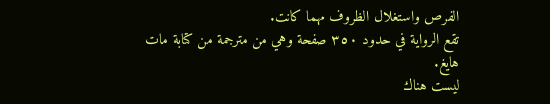الفرص واستغلال الظروف مهما كانت.
تقع الرواية في حدود ٣٥٠ صفحة وهي من مترجمة من كتابة مات هايغ.
ليست هناك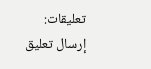تعليقات:
إرسال تعليق